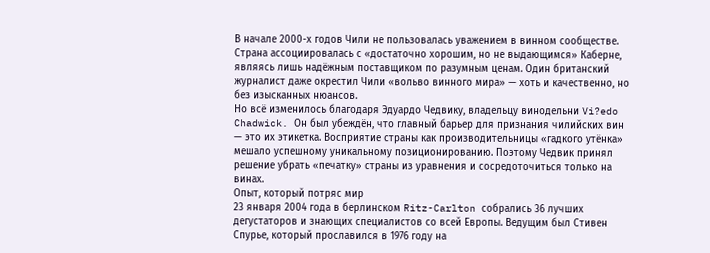В начале 2000-х годов Чили не пользовалась уважением в винном сообществе. Страна ассоциировалась с «достаточно хорошим, но не выдающимся» Каберне, являясь лишь надёжным поставщиком по разумным ценам. Один британский журналист даже окрестил Чили «вольво винного мира» — хоть и качественно, но без изысканных нюансов.
Но всё изменилось благодаря Эдуардо Чедвику, владельцу винодельни Vi?edo Chadwick. Он был убеждён, что главный барьер для признания чилийских вин — это их этикетка. Восприятие страны как производительницы «гадкого утёнка» мешало успешному уникальному позиционированию. Поэтому Чедвик принял решение убрать «печатку» страны из уравнения и сосредоточиться только на винах.
Опыт, который потряс мир
23 января 2004 года в берлинском Ritz-Carlton собрались 36 лучших дегустаторов и знающих специалистов со всей Европы. Ведущим был Стивен Спурье, который прославился в 1976 году на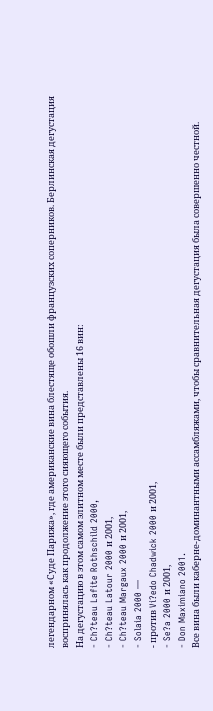легендарном «Суде Парижа», где американские вина блестяще обошли французских соперников. Берлинская дегустация воспринялась как продолжение этого сияющего события.
На дегустацию в этом самом элитном месте были представлены 16 вин:
- Ch?teau Lafite Rothschild 2000,
- Ch?teau Latour 2000 и 2001,
- Ch?teau Margaux 2000 и 2001,
- Solaia 2000 —
- против Vi?edo Chadwick 2000 и 2001,
- Se?a 2000 и 2001,
- Don Maximiano 2001.
Все вина были каберне-доминантными ассамбляжами, чтобы сравнительная дегустация была совершенно честной.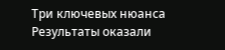Три ключевых нюанса
Результаты оказали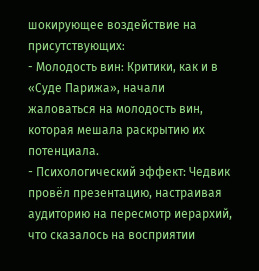шокирующее воздействие на присутствующих:
- Молодость вин: Критики, как и в «Суде Парижа», начали жаловаться на молодость вин, которая мешала раскрытию их потенциала.
- Психологический эффект: Чедвик провёл презентацию, настраивая аудиторию на пересмотр иерархий, что сказалось на восприятии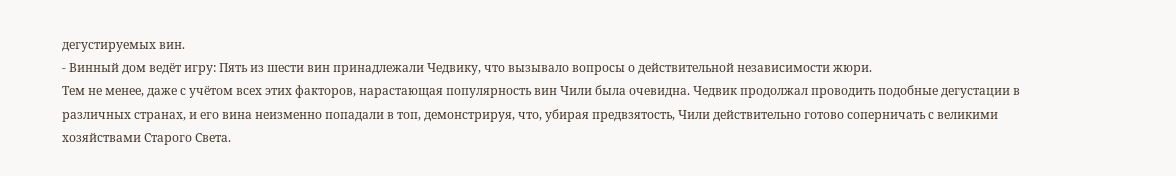дегустируемых вин.
- Винный дом ведёт игру: Пять из шести вин принадлежали Чедвику, что вызывало вопросы о действительной независимости жюри.
Тем не менее, даже с учётом всех этих факторов, нарастающая популярность вин Чили была очевидна. Чедвик продолжал проводить подобные дегустации в различных странах, и его вина неизменно попадали в топ, демонстрируя, что, убирая предвзятость, Чили действительно готово соперничать с великими хозяйствами Старого Света.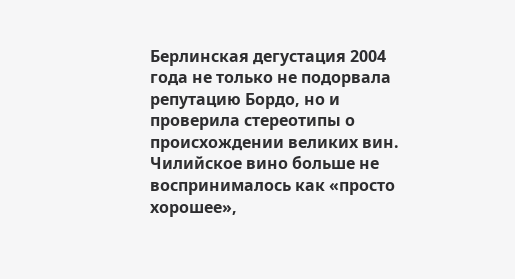Берлинская дегустация 2004 года не только не подорвала репутацию Бордо, но и проверила стереотипы о происхождении великих вин. Чилийское вино больше не воспринималось как «просто хорошее»,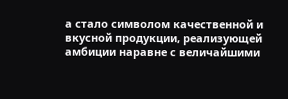а стало символом качественной и вкусной продукции, реализующей амбиции наравне с величайшими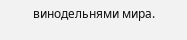винодельнями мира.